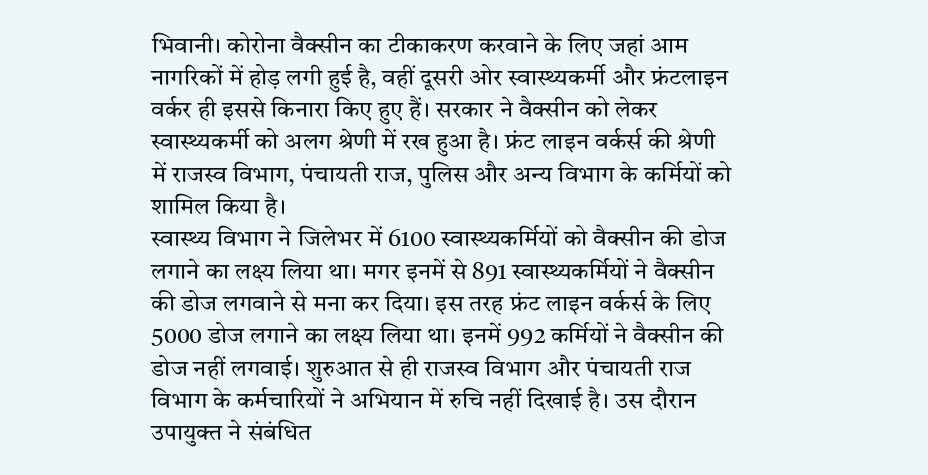भिवानी। कोरोना वैक्सीन का टीकाकरण करवाने के लिए जहां आम नागरिकों में होड़ लगी हुई है, वहीं दूसरी ओर स्वास्थ्यकर्मी और फ्रंटलाइन वर्कर ही इससे किनारा किए हुए हैं। सरकार ने वैक्सीन को लेकर स्वास्थ्यकर्मी को अलग श्रेणी में रख हुआ है। फ्रंट लाइन वर्कर्स की श्रेणी में राजस्व विभाग, पंचायती राज, पुलिस और अन्य विभाग के कर्मियों को शामिल किया है।
स्वास्थ्य विभाग ने जिलेभर में 6100 स्वास्थ्यकर्मियों को वैक्सीन की डोज लगाने का लक्ष्य लिया था। मगर इनमें से 891 स्वास्थ्यकर्मियों ने वैक्सीन की डोज लगवाने से मना कर दिया। इस तरह फ्रंट लाइन वर्कर्स के लिए 5000 डोज लगाने का लक्ष्य लिया था। इनमें 992 कर्मियों ने वैक्सीन की डोज नहीं लगवाई। शुरुआत से ही राजस्व विभाग और पंचायती राज विभाग के कर्मचारियों ने अभियान में रुचि नहीं दिखाई है। उस दौरान उपायुक्त ने संबंधित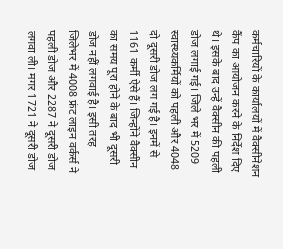कर्मचारियों के कार्यालयों में वैक्सीनेशन कैंप का आयोजन करने के निर्देश दिए थे। इसके बाद उन्हें वैक्सीन की पहली डोज लगाई गई। जिले भर में 5209 स्वास्थ्यकर्मियों को पहली और 4048 दो दूसरी डोज लग गई है। इनमें से 1161 कर्मी ऐसे हैं। जिन्होंने वैक्सीन का समय पूरा होने के बाद भी दूसरी डोज नहीं लगवाई है। इसी तरह जिलेभर में 4008 फ्रंट लाइन वर्कर्स ने पहली डोज और 2287 ने दूसरी डोज लगवा ली। मगर 1721 ने दूसरी डोज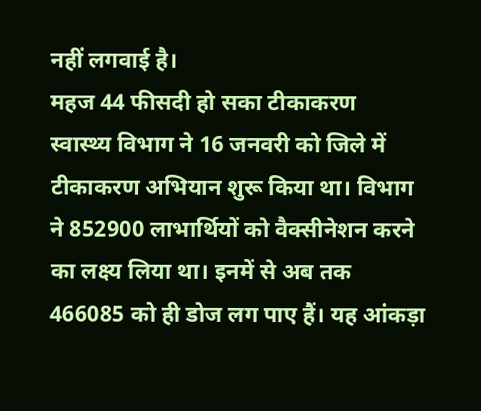नहीं लगवाई है।
महज 44 फीसदी हो सका टीकाकरण
स्वास्थ्य विभाग ने 16 जनवरी को जिले में टीकाकरण अभियान शुरू किया था। विभाग ने 852900 लाभार्थियों को वैक्सीनेशन करने का लक्ष्य लिया था। इनमें से अब तक 466085 को ही डोज लग पाए हैं। यह आंकड़ा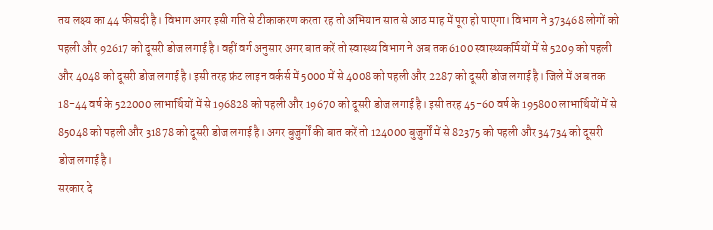तय लक्ष्य का 44 फीसदी है। विभाग अगर इसी गति से टीकाकरण करता रह तो अभियान सात से आठ माह में पूरा हो पाएगा। विभाग ने 373468 लोगों को पहली और 92617 को दूसरी डोज लगाई है। वहीं वर्ग अनुसार अगर बात करें तो स्वास्थ्य विभाग ने अब तक 6100 स्वास्थ्यकर्मियों में से 5209 को पहली और 4048 को दूसरी डोज लगाई है। इसी तरह फ्रंट लाइन वर्कर्स में 5000 में से 4008 को पहली और 2287 को दूसरी डोज लगाई है। जिले में अब तक 18-44 वर्ष के 522000 लाभार्थियों में से 196828 को पहली और 19670 को दूसरी डोज लगाई है। इसी तरह 45-60 वर्ष के 195800 लाभार्थियों में से 85048 को पहली और 31878 को दूसरी डोज लगाई है। अगर बुजुर्गों की बात करें तो 124000 बुजुर्गों में से 82375 को पहली और 34734 को दूसरी डोज लगाई है।
सरकार दे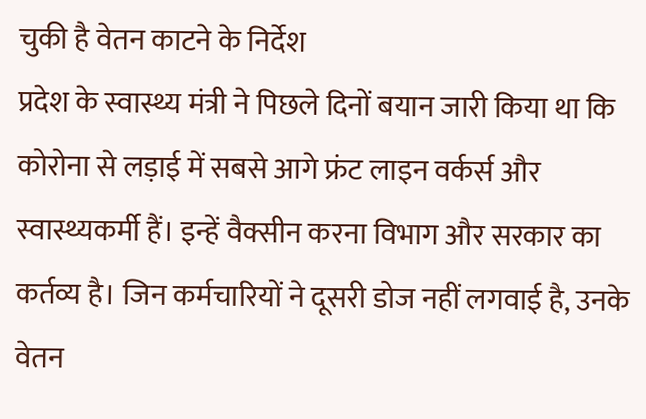चुकी है वेतन काटने के निर्देश
प्रदेश के स्वास्थ्य मंत्री ने पिछले दिनों बयान जारी किया था कि कोरोना से लड़ाई में सबसे आगे फ्रंट लाइन वर्कर्स और स्वास्थ्यकर्मी हैं। इन्हें वैक्सीन करना विभाग और सरकार का कर्तव्य है। जिन कर्मचारियों ने दूसरी डोज नहीं लगवाई है, उनके वेतन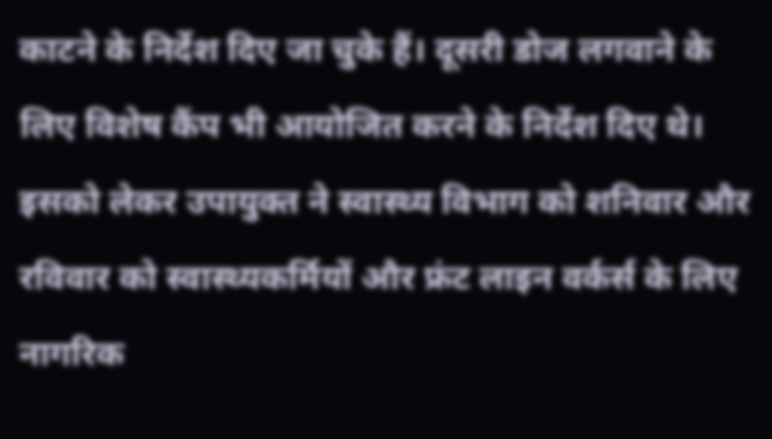काटने के निर्देश दिए जा चुके हैं। दूसरी डोज लगवाने के लिए विशेष कैंप भी आयोजित करने के निर्देश दिए थे। इसको लेकर उपायुक्त ने स्वास्थ्य विभाग को शनिवार और रविवार को स्वास्थ्यकर्मियों और फ्रंट लाइन वर्कर्स के लिए नागरिक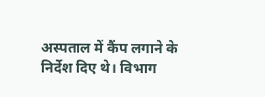अस्पताल में कैंप लगाने के निर्देश दिए थे। विभाग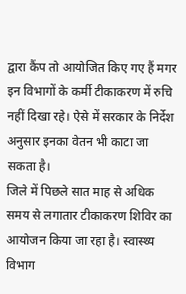द्वारा कैंप तो आयोजित किए गए हैं मगर इन विभागों के कर्मी टीकाकरण में रुचि नहीं दिखा रहे। ऐसे में सरकार के निर्देश अनुसार इनका वेतन भी काटा जा सकता है।
जिले में पिछले सात माह से अधिक समय से लगातार टीकाकरण शिविर का आयोजन किया जा रहा है। स्वास्थ्य विभाग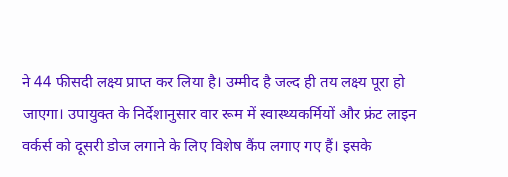ने 44 फीसदी लक्ष्य प्राप्त कर लिया है। उम्मीद है जल्द ही तय लक्ष्य पूरा हो जाएगा। उपायुक्त के निर्देशानुसार वार रूम में स्वास्थ्यकर्मियों और फ्रंट लाइन वर्कर्स को दूसरी डोज लगाने के लिए विशेष कैंप लगाए गए हैं। इसके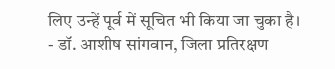लिए उन्हें पूर्व में सूचित भी किया जा चुका है।
- डॉ. आशीष सांगवान, जिला प्रतिरक्षण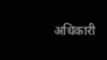अधिकारी